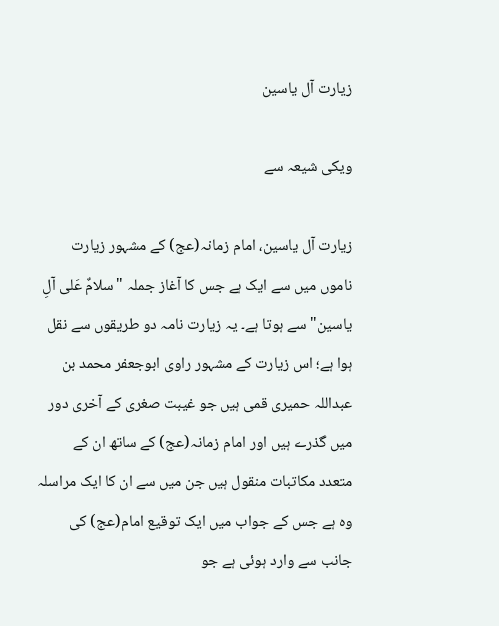زیارت آل یاسین

ویکی شیعہ سے

زیارت آل یاسین، امام زمانہ(عج) کے مشہور زیارت ناموں میں سے ایک ہے جس کا آغاز جملہ "سلامٌ عَلی آلِ یاسین" سے ہوتا ہے۔ یہ زیارت نامہ دو طریقوں سے نقل ہوا ہے؛ اس زیارت کے مشہور راوی ابوجعفر محمد بن عبداللہ حمیری قمی ہیں جو غیبت صغری کے آخری دور میں گذرے ہیں اور امام زمانہ(عج) کے ساتھ ان کے متعدد مکاتبات منقول ہیں جن میں سے ان کا ایک مراسلہ وہ ہے جس کے جواب میں ایک توقیع امام(عج) کی جانب سے وارد ہوئی ہے جو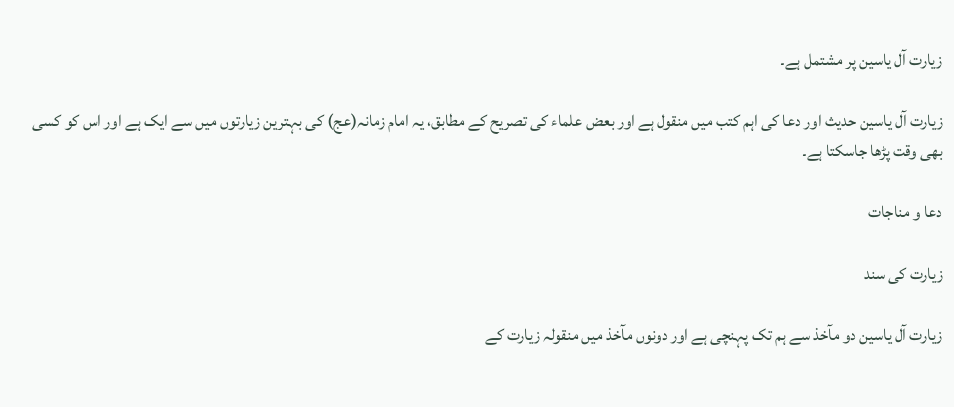زیارت آل یاسین پر مشتمل ہے۔

زیارت آل یاسین حدیث اور دعا کی اہم کتب میں منقول ہے اور بعض علماء کی تصریح کے مطابق، یہ امام زمانہ(عج) کی بہترین زیارتوں میں سے ایک ہے اور اس کو کسی بھی وقت پڑھا جاسکتا ہے۔

دعا و مناجات

زیارت کی سند

زیارت آل یاسین دو مآخذ سے ہم تک پہنچی ہے اور دونوں مآخذ میں منقولہ زیارت کے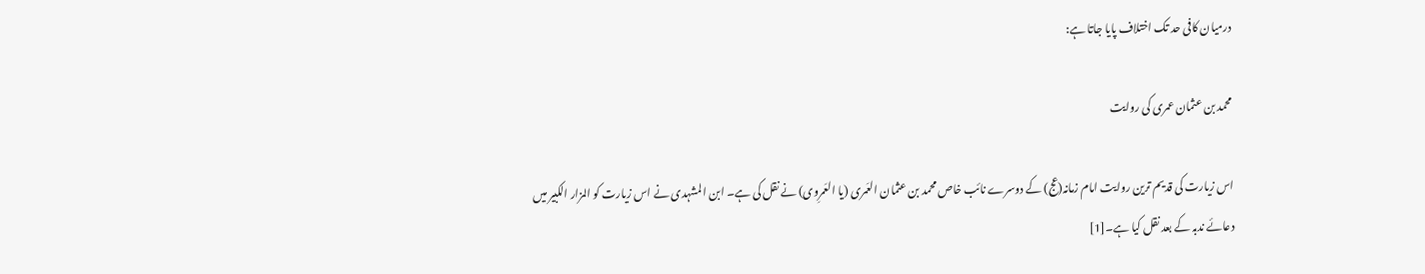درمیان کافی حد تک اختلاف پایا جاتا ہے:

محمد بن عثمان عمری کی روایت

اس زیارت کی قدیم ترین روایت امام زمانہ(عج) کے دوسرے نائب خاص محمد بن عثمان العَمری (یا العَمرِوی) نے نقل کی ہے۔ ابن المشہدی نے اس زیارت کو المزار الکبیر میں دعائے ندبہ کے بعد نقل کیا ہے۔[1]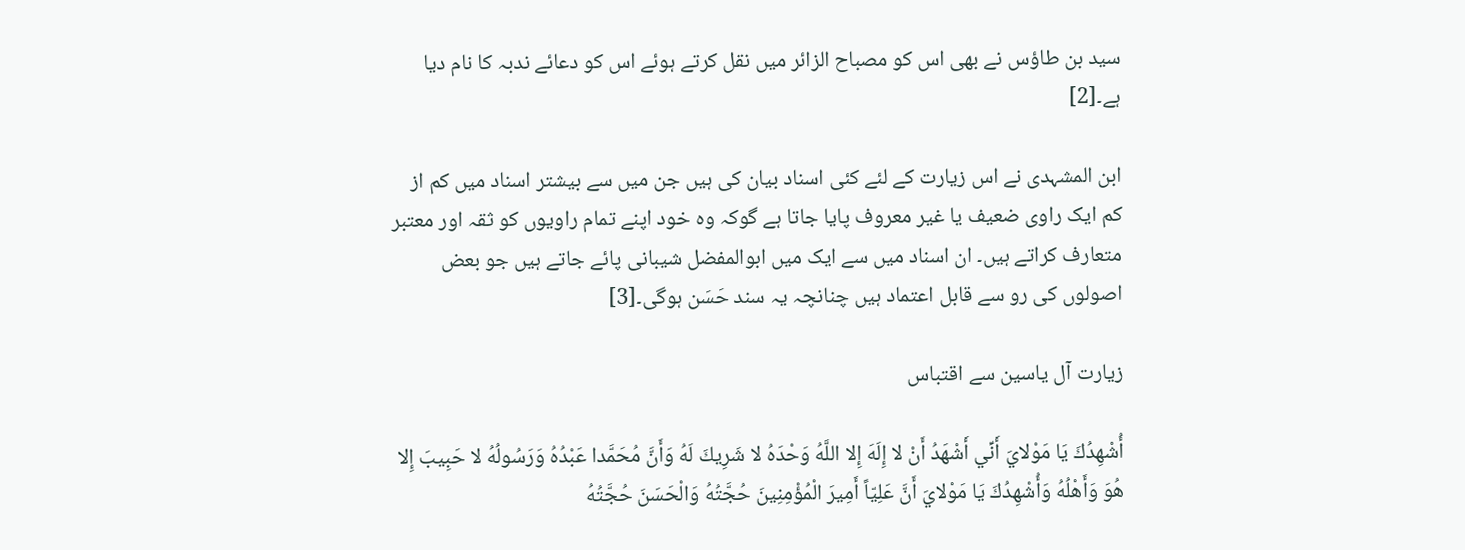سید بن طاؤس نے بھی اس کو مصباح الزائر میں نقل کرتے ہوئے اس کو دعائے ندبہ کا نام دیا ہے۔[2]

ابن المشہدی نے اس زیارت کے لئے کئی اسناد بیان کی ہیں جن میں سے بیشتر اسناد میں کم از کم ایک راوی ضعیف یا غیر معروف پایا جاتا ہے گوکہ وہ خود اپنے تمام راویوں کو ثقہ اور معتبر متعارف کراتے ہیں۔ ان اسناد میں سے ایک میں ابوالمفضل شیبانی پائے جاتے ہیں جو بعض اصولوں کی رو سے قابل اعتماد ہیں چنانچہ یہ سند حَسَن ہوگی۔[3]

زیارت آل یاسین سے اقتباس

أُشْهِدُكَ يَا مَوْلايَ أَنِّي أَشْهَدُ أَنْ لا إِلَهَ إِلا اللَّهُ وَحْدَهُ لا شَرِيكَ لَهُ وَأَنَّ مُحَمَّدا عَبْدُهُ وَرَسُولُهُ لا حَبِيبَ إِلا هُوَ وَأَهْلُهُ وَأُشْهِدُكَ يَا مَوْلايَ أَنَّ عَلِيّاً أَمِيرَ الْمُؤْمِنِينَ حُجَّتُهُ وَالْحَسَنَ حُجَّتُهُ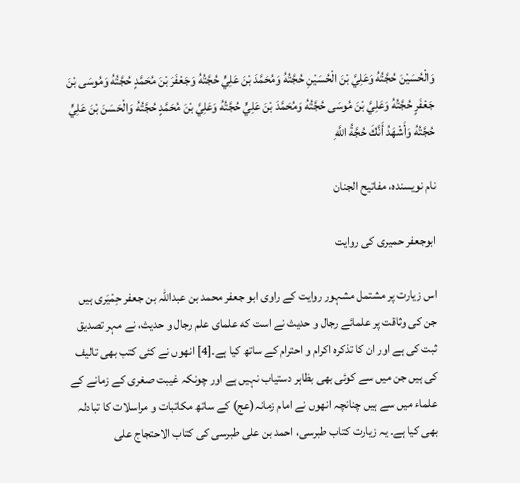وَالْحُسَيْنَ حُجَّتُهُ وَعَلِيَّ بْنَ الْحُسَيْنِ حُجَّتُهُ وَمُحَمَّدَ بْنَ عَلِيٍّ حُجَّتُهُ وَجَعْفَرَ بْنَ مُحَمَّدٍ حُجَّتُهُ وَمُوسَى بْنَ جَعْفَرٍ حُجَّتُهُ وَعَلِيَّ بْنَ مُوسَى حُجَّتُهُ وَمُحَمَّدَ بْنَ عَلِيٍّ حُجَّتُهُ وَعَلِيَّ بْنَ مُحَمَّدٍ حُجَّتُهُ وَالْحَسَنَ بْنَ عَلِيٍّ حُجَّتُهُ وَأَشْهَدُ أَنَّكَ حُجَّةُ اللَّهِ

نام نویسنده، مفاتیح الجنان

ابوجعفر حمیری کی روایت

اس زیارت پر مشتمل مشہور روایت کے راوی ابو جعفر محمد بن عبداللہ بن جعفر حِمْیَری ہیں جن کی وثاقت پر علمائے رجال و حدیث نے است که علمای علم رجال و حدیث، نے مہر تصدیق ثبت کی ہے اور ان کا تذکرہ اکرام و احترام کے ساتھ کیا ہے۔[4] انھوں نے کئی کتب بھی تالیف کی ہیں جن میں سے کوئی بھی بظاہر دستیاب نہیں ہے اور چونکہ غیبت صغری کے زمانے کے علماء میں سے ہیں چنانچہ انھوں نے امام زمانہ(عج) کے ساتھ مکاتبات و مراسلات کا تبادلہ بھی کیا ہے۔ یہ زیارت کتاب طبرسی، احمد بن علی طبرسی کی کتاب الاحتجاج علی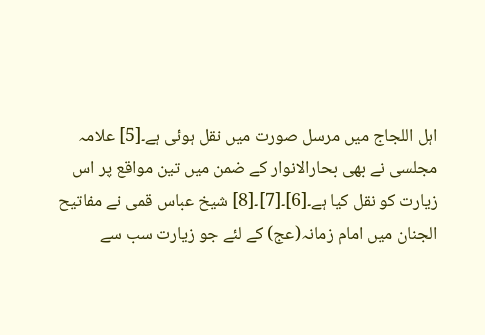اہل اللجاج میں مرسل صورت میں نقل ہوئی ہے۔[5] علامہ مجلسی نے بھی بحارالانوار کے ضمن میں تین مواقع پر اس زیارت کو نقل کیا ہے۔[6]۔[7]۔[8] شیخ عباس قمی نے مفاتیح الجنان میں امام زمانہ(عج) کے لئے جو زیارت سب سے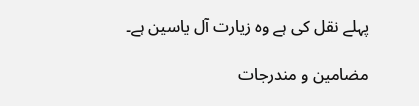پہلے نقل کی ہے وہ زیارت آل یاسین ہے۔

مضامین و مندرجات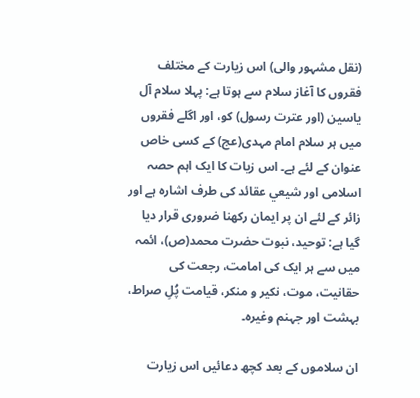(نقل مشہور والی) اس زیارت کے مختلف فقروں کا آغاز سلام سے ہوتا ہے: پہلا سلام آل یاسین (اور عترت رسول) کو، اور اگلے فقروں میں ہر سلام امام مہدی(عج) کے کسی خاص عنوان کے لئے ہے۔ اس زیات کا ایک اہم حصہ اسلامی اور شیعي عقائد کی طرف اشارہ ہے اور زائر کے لئے ان پر ایمان رکھنا ضروری قرار دیا گیا ہے: توحید، نبوت حضرت محمد(ص)، ائمہ میں سے ہر ایک کی امامت، رجعت کی حقانیت، موت، نکیر و منکر، قیامت پُلِ صراط، بہشت اور جہنم وغیرہ۔

ان سلاموں کے بعد کچھ دعائیں اس زیارت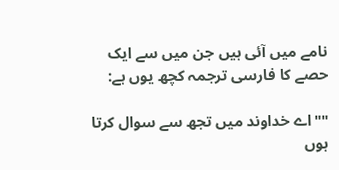نامے میں آئی ہیں جن میں سے ایک حصے کا فارسی ترجمہ کچھ یوں ہے:

""اے خداوند میں تجھ سے سوال کرتا ہوں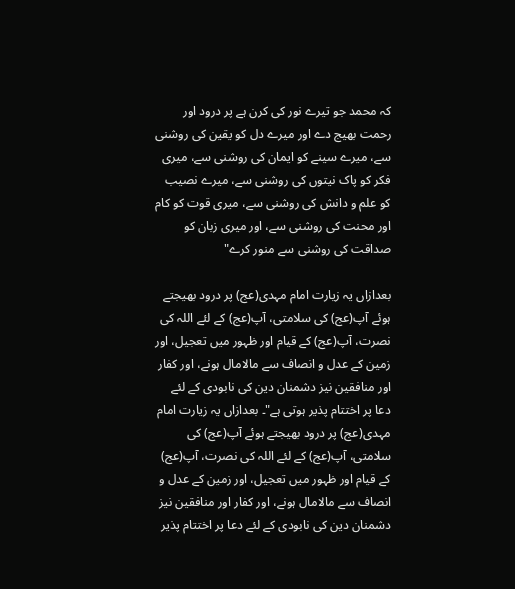کہ محمد جو تیرے نور کی کرن ہے پر درود اور رحمت بھیج دے اور میرے دل کو یقین کی روشنی سے، میرے سینے کو ایمان کی روشنی سے، میری فکر کو پاک نیتوں کی روشنی سے، میرے نصیب کو علم و دانش کی روشنی سے، میری قوت کو کام اور محنت کی روشنی سے، اور میری زبان کو صداقت کی روشنی سے منور کرے"

بعدازاں یہ زیارت امام مہدی(عج) پر درود بھیجتے ہوئے آپ(عج) کی سلامتی، آپ(عج) کے لئے اللہ کی نصرت، آپ(عج) کے قیام اور ظہور میں تعجیل، اور زمین کے عدل و انصاف سے مالامال ہونے، اور کفار اور منافقین نیز دشمنان دین کی نابودی کے لئے دعا پر اختتام پذیر ہوتی ہے"۔ بعدازاں یہ زیارت امام مہدی(عج) پر درود بھیجتے ہوئے آپ(عج) کی سلامتی، آپ(عج) کے لئے اللہ کی نصرت، آپ(عج) کے قیام اور ظہور میں تعجیل، اور زمین کے عدل و انصاف سے مالامال ہونے، اور کفار اور منافقین نیز دشمنان دین کی نابودی کے لئے دعا پر اختتام پذیر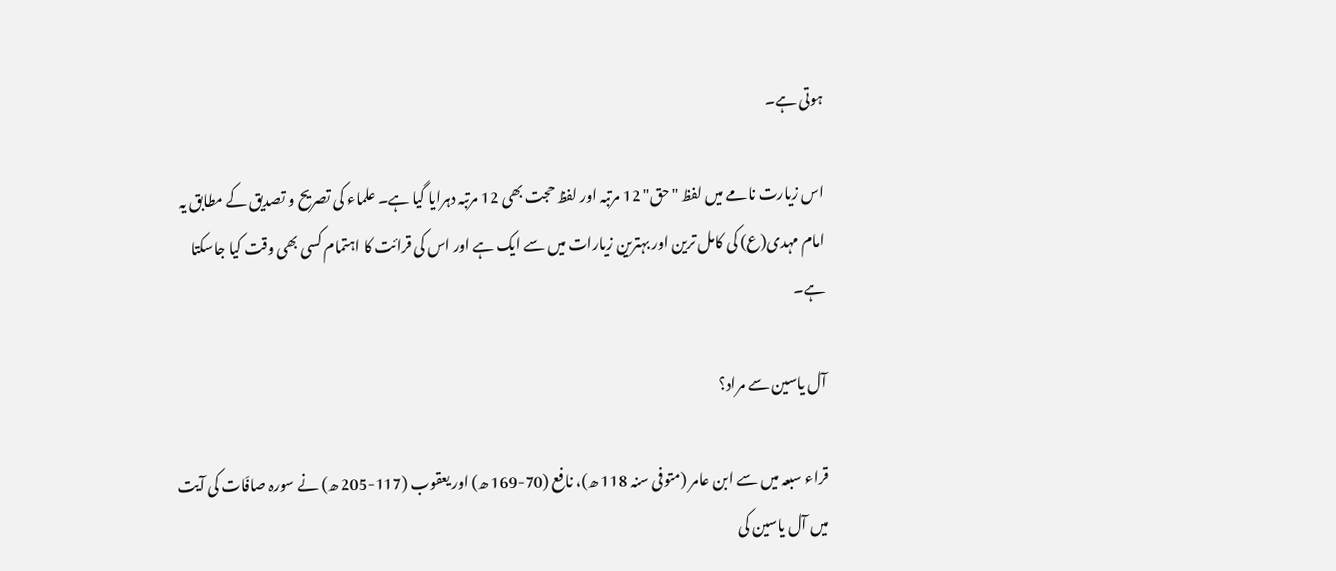ہوتی ہے۔

اس زیارت نامے میں لفظ "حق" 12 مرتبہ اور لفظ حجت بھی 12 مرتبہ دہرایا گیا ہے۔ علماء کی تصریح و تصدیق کے مطابق یہ امام مہدی(ع) کی کامل ترین اور بہترین زیارات میں سے ایک ہے اور اس کی قرائت کا اہتمام کسی بھی وقت کیا جاسکتا ہے۔

آل یاسین سے مراد؟

قراء سبعہ میں سے ابن عامر (متوفی سنہ 118 ھ)، نافع (70-169 ھ) اور یعقوب (117-205 ھ) نے سورہ صافّات کی آیت میں آل یاسین کی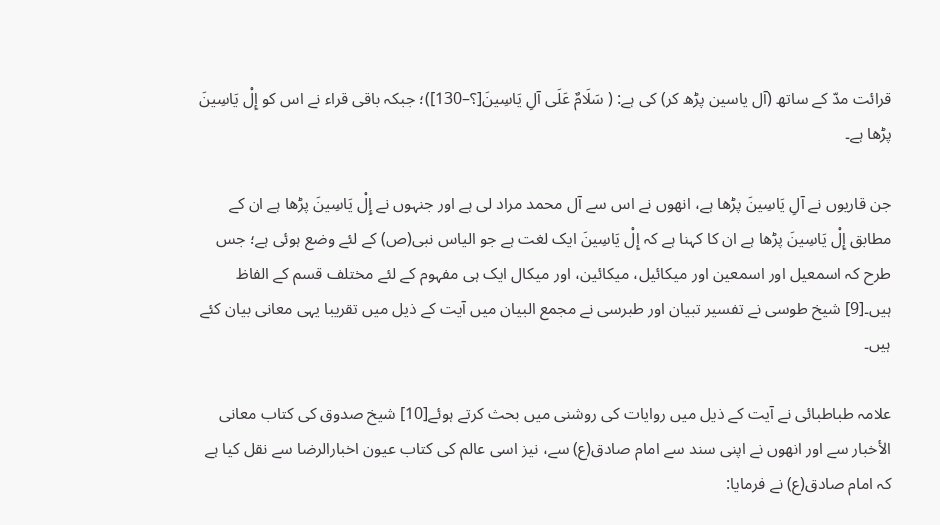قرائت مدّ کے ساتھ (آل یاسین پڑھ کر) کی ہے: ( سَلَامٌ عَلَى آلِ يَاسِينَ[؟–130])؛ جبکہ باقی قراء نے اس کو إِلْ يَاسِينَ پڑھا ہے۔

جن قاریوں نے آلِ يَاسِينَ پڑھا ہے، انھوں نے اس سے آل محمد مراد لی ہے اور جنہوں نے إِلْ يَاسِينَ پڑھا ہے ان کے مطابق إِلْ يَاسِينَ پڑھا ہے ان کا کہنا ہے کہ إِلْ يَاسِينَ ایک لغت ہے جو الیاس نبی(ص) کے لئے وضع ہوئی ہے؛ جس طرح کہ اسمعیل اور اسمعین اور میکائیل، میکائین، اور میکال ایک ہی مفہوم کے لئے مختلف قسم کے الفاظ ہیں۔[9] شیخ طوسی نے تفسیر تبیان اور طبرسی نے مجمع البیان میں آیت کے ذیل میں تقریبا یہی معانی بیان کئے ہیں۔

علامہ طباطبائی نے آیت کے ذیل میں روایات کی روشنی میں بحث کرتے ہوئے[10] شیخ صدوق کی کتاب معانی الأخبار سے اور انھوں نے اپنی سند سے امام صادق(ع) سے، نیز اسی عالم کی کتاب عیون اخبارالرضا سے نقل کیا ہے کہ امام صادق(ع) نے فرمایا: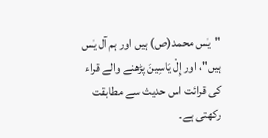"یٰس محمد(ص) ہیں اور ہم آل یٰس ہیں"، اور إِلْ يَاسِينَ پڑھنے والے قراء کی قرائت اس حدیث سے مطابقت رکھتی ہے۔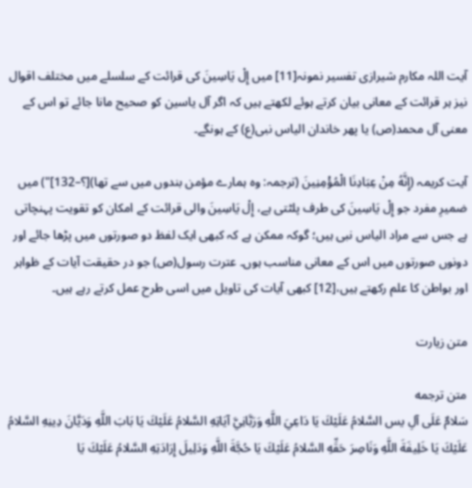آیت اللہ مکارم شیرازی تفسیر نمونہ[11] میں إِلْ يَاسِينَ کی قرائت کے سلسلے میں مختلف اقوال نیز ہر قرائت کے معانی بیان کرتے ہوئے لکھتے ہیں کہ اگر آل یاسین کو صحیح مانا جائے تو اس کے معنی آل محمد(ص) یا پھر خاندان الیاس نبی(ع) کے ہونگے۔

آیت کریمہ (إِنَّهُ مِنْ عِبَادِنَا الْمُؤْمِنِينَ (ترجمہ: وہ ہمارے مؤمن بندوں میں سے تھا)[؟–132]") میں ضمیرِ مفرد جو إِلْ يَاسِينَ کی طرف پلٹتی ہے، إِلْ يَاسِينَ والی قرائت کے امکان کو تقویت پہنچاتی ہے جس سے مراد الیاس نبی ہیں؛ گوکہ ممکن ہے کہ کبھی ایک لفظ دو صورتوں میں پڑھا جائے اور دونوں صورتوں میں اس کے معانی مناسب ہوں۔ عترت رسول(ص) جو در حقیقت آیات کے ظواہر اور بواطن کا علم رکھتے ہیں،[12] کبھی آیات کی تاویل میں اسی طرح عمل کرتے رہے ہیں۔

متن زیارت

متن ترجمه
سَلامٌ عَلَى آلِ يس السَّلامُ عَلَيْكَ يَا دَاعِيَ اللَّهِ وَرَبَّانِيَّ آيَاتِهِ السَّلامُ عَلَيْكَ يَا بَابَ اللَّهِ وَدَيَّانَ دِينِهِ السَّلامُ عَلَيْكَ يَا خَلِيفَةَ اللَّهِ وَنَاصِرَ حَقِّهِ السَّلامُ عَلَيْكَ يَا حُجَّةَ اللَّهِ وَدَلِيلَ إِرَادَتِهِ السَّلامُ عَلَيْكَ يَا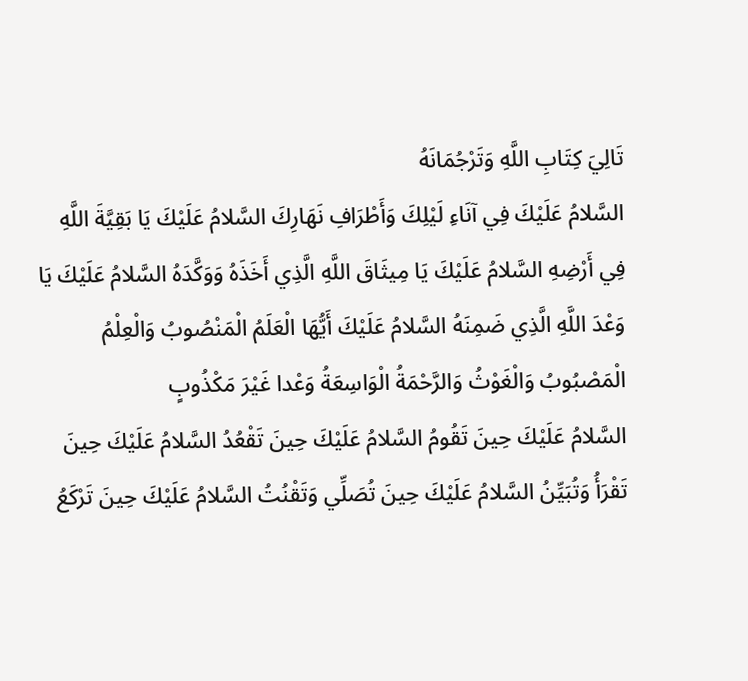تَالِيَ كِتَابِ اللَّهِ وَتَرْجُمَانَهُ
السَّلامُ عَلَيْكَ فِي آنَاءِ لَيْلِكَ وَأَطْرَافِ نَهَارِكَ السَّلامُ عَلَيْكَ يَا بَقِيَّةَ اللَّهِ فِي أَرْضِهِ السَّلامُ عَلَيْكَ يَا مِيثَاقَ اللَّهِ الَّذِي أَخَذَهُ وَوَكَّدَهُ السَّلامُ عَلَيْكَ يَا وَعْدَ اللَّهِ الَّذِي ضَمِنَهُ السَّلامُ عَلَيْكَ أَيُّهَا الْعَلَمُ الْمَنْصُوبُ وَالْعِلْمُ الْمَصْبُوبُ وَالْغَوْثُ وَالرَّحْمَةُ الْوَاسِعَةُ وَعْدا غَيْرَ مَكْذُوبٍ
السَّلامُ عَلَيْكَ حِينَ تَقُومُ السَّلامُ عَلَيْكَ حِينَ تَقْعُدُ السَّلامُ عَلَيْكَ حِينَ تَقْرَأُ وَتُبَيِّنُ السَّلامُ عَلَيْكَ حِينَ تُصَلِّي وَتَقْنُتُ السَّلامُ عَلَيْكَ حِينَ تَرْكَعُ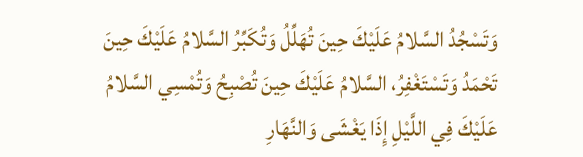وَتَسْجُدُ السَّلامُ عَلَيْكَ حِينَ تُهَلِّلُ وَتُكَبِّرُ السَّلامُ عَلَيْكَ حِينَ تَحْمَدُ وَتَسْتَغْفِرُ، السَّلامُ عَلَيْكَ حِينَ تُصْبِحُ وَتُمْسِي السَّلامُ عَلَيْكَ فِي اللَّيْلِ إِذَا يَغْشَى وَالنَّهَارِ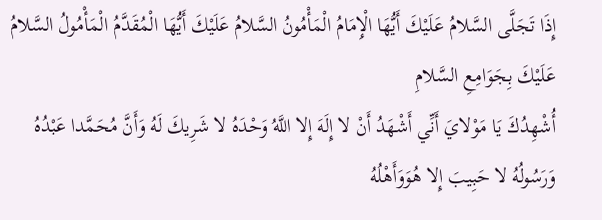إِذَا تَجَلَّى السَّلامُ عَلَيْكَ أَيُّهَا الْإِمَامُ الْمَأْمُونُ السَّلامُ عَلَيْكَ أَيُّهَا الْمُقَدَّمُ الْمَأْمُولُ السَّلامُ عَلَيْكَ بِجَوَامِعِ السَّلامِ
أُشْهِدُكَ يَا مَوْلايَ أَنِّي أَشْهَدُ أَنْ لا إِلَهَ إِلا اللَّهُ وَحْدَهُ لا شَرِيكَ لَهُ وَأَنَّ مُحَمَّدا عَبْدُهُ وَرَسُولُهُ لا حَبِيبَ إِلا هُوَوَأَهْلُهُ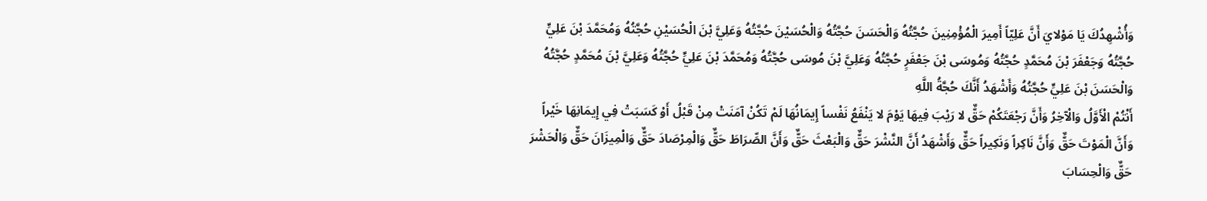وَأُشْهِدُكَ يَا مَوْلايَ أَنَّ عَلِيّاً أَمِيرَ الْمُؤْمِنِينَ حُجَّتُهُ وَالْحَسَنَ حُجَّتُهُ وَالْحُسَيْنَ حُجَّتُهُ وَعَلِيَّ بْنَ الْحُسَيْنِ حُجَّتُهُ وَمُحَمَّدَ بْنَ عَلِيٍّ حُجَّتُهُ وَجَعْفَرَ بْنَ مُحَمَّدٍ حُجَّتُهُ وَمُوسَى بْنَ جَعْفَرٍ حُجَّتُهُ وَعَلِيَّ بْنَ مُوسَى حُجَّتُهُ وَمُحَمَّدَ بْنَ عَلِيٍّ حُجَّتُهُ وَعَلِيَّ بْنَ مُحَمَّدٍ حُجَّتُهُ وَالْحَسَنَ بْنَ عَلِيٍّ حُجَّتُهُ وَأَشْهَدُ أَنَّكَ حُجَّةُ اللَّهِ
أَنْتُمْ الْأَوَّلُ وَالْآخِرُ وَأَنَّ رَجْعَتَكُمْ حَقٌّ لا رَيْبَ فِيهَا يَوْمَ لا يَنْفَعُ نَفْساً إِيمَانُهَا لَمْ تَكُنْ آمَنَتْ مِنْ قَبْلُ أَوْ كَسَبَتْ فِي إِيمَانِهَا خَيْراً وَأَنَّ الْمَوْتَ حَقٌّ وَأَنَّ نَاكِراً وَنَكِيراً حَقٌّ وَأَشْهَدُ أَنَّ النَّشْرَ حَقٌّ وَالْبَعْثَ حَقٌّ وَأَنَّ الصِّرَاطَ حَقٌّ وَالْمِرْصَادَ حَقٌّ وَالْمِيزَانَ حَقٌّ وَالْحَشْرَ حَقٌّ وَالْحِسَابَ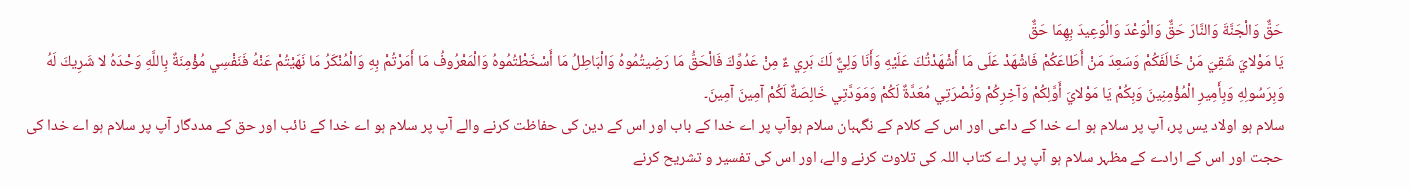حَقٌّ وَالْجَنَّةَ وَالنَّارَ حَقٌّ وَالْوَعْدَ وَالْوَعِيدَ بِهِمَا حَقٌّ
يَا مَوْلايَ شَقِيَ مَنْ خَالَفَكُمْ وَسَعِدَ مَنْ أَطَاعَكُمْ فَاشْهَدْ عَلَى مَا أَشْهَدْتُكَ عَلَيْهِ وَأَنَا وَلِيٌّ لَكَ بَرِي ءٌ مِنْ عَدُوِّكَ فَالْحَقُّ مَا رَضِيتُمُوهُ وَالْبَاطِلُ مَا أَسْخَطْتُمُوهُ وَالْمَعْرُوفُ مَا أَمَرْتُمْ بِهِ وَالْمُنْكَرُ مَا نَهَيْتُمْ عَنْهُ فَنَفْسِي مُؤْمِنَةٌ بِاللَّهِ وَحْدَهُ لا شَرِيكَ لَهُ وَبِرَسُولِهِ وَبِأَمِيرِ الْمُؤْمِنِينَ وَبِكُمْ يَا مَوْلايَ أَوَّلِكُمْ وَآخِرِكُمْ وَنُصْرَتِي مُعَدَّةٌ لَكُمْ وَمَوَدَّتِي خَالِصَةٌ لَكُمْ آمِينَ آمِينَ۔
سلام ہو اولاد یس پر، آپ پر سلام ہو اے خدا کے داعی اور اس کے کلام کے نگہبان سلام ہوآپ پر اے خدا کے باب اور اس کے دین کی حفاظت کرنے والے آپ پر سلام ہو اے خدا کے نائب اور حق کے مددگار آپ پر سلام ہو اے خدا کی حجت اور اس کے ارادے کے مظہر سلام ہو آپ پر اے کتاب اللہ کی تلاوت کرنے والے، اور اس کی تفسیر و تشریح کرنے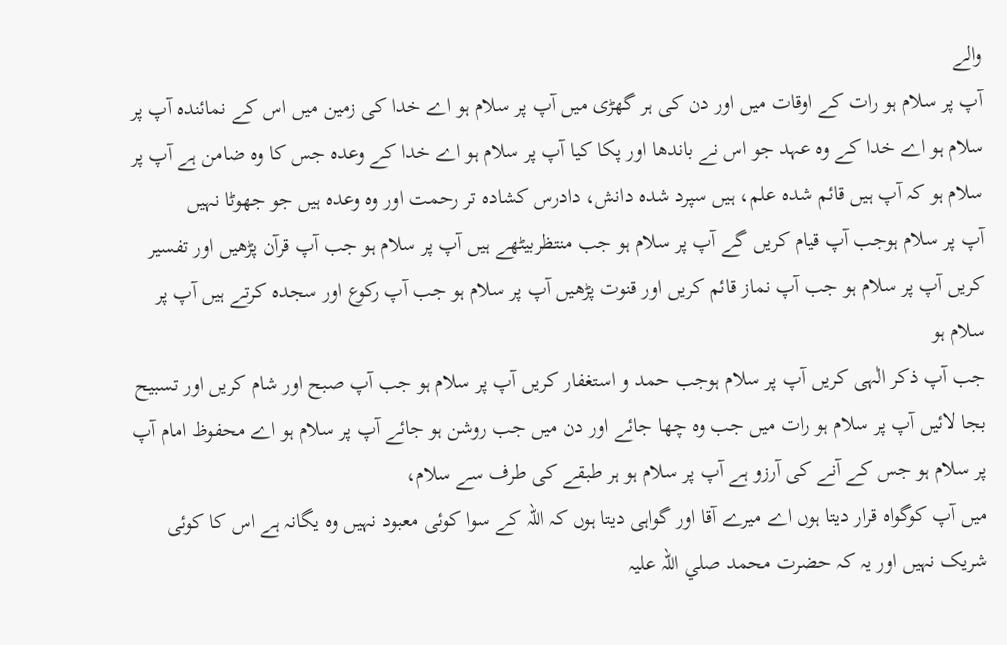والے
آپ پر سلام ہو رات کے اوقات میں اور دن کی ہر گھڑی میں آپ پر سلام ہو اے خدا کی زمین میں اس کے نمائندہ آپ پر سلام ہو اے خدا کے وہ عہد جو اس نے باندھا اور پکا کیا آپ پر سلام ہو اے خدا کے وعدہ جس کا وہ ضامن ہے آپ پر سلام ہو کہ آپ ہیں قائم شدہ علم، ہیں سپرد شدہ دانش، دادرس کشادہ تر رحمت اور وہ وعدہ ہیں جو جھوٹا نہیں
آپ پر سلام ہوجب آپ قیام کریں گے آپ پر سلام ہو جب منتظربیٹھے ہیں آپ پر سلام ہو جب آپ قرآن پڑھیں اور تفسیر کریں آپ پر سلام ہو جب آپ نماز قائم کریں اور قنوت پڑھیں آپ پر سلام ہو جب آپ رکوع اور سجدہ کرتے ہیں آپ پر سلام ہو
جب آپ ذکر الٰہی کریں آپ پر سلام ہوجب حمد و استغفار کریں آپ پر سلام ہو جب آپ صبح اور شام کریں اور تسبیح بجا لائیں آپ پر سلام ہو رات میں جب وہ چھا جائے اور دن میں جب روشن ہو جائے آپ پر سلام ہو اے محفوظ امام آپ پر سلام ہو جس کے آنے کی آرزو ہے آپ پر سلام ہو ہر طبقے کی طرف سے سلام،
میں آپ کوگواہ قرار دیتا ہوں اے میرے آقا اور گواہی دیتا ہوں کہ اللہ کے سوا کوئی معبود نہیں وہ یگانہ ہے اس کا کوئی شریک نہیں اور یہ کہ حضرت محمد صلي اللہ عليہ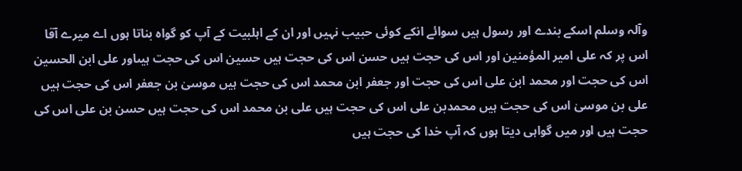وآلہ وسلم اسکے بندے اور رسول ہیں سوائے انکے کوئی حبیب نہیں اور ان کے اہلبیت کے آپ کو گواہ بناتا ہوں اے میرے آقا اس پر کہ علی امیر المؤمنین اور اس کی حجت ہیں حسن اس کی حجت ہیں حسین اس کی حجت ہیںاور علی ابن الحسین اس کی حجت اور محمد ابن علی اس کی حجت اور جعفر ابن محمد اس کی حجت ہیں موسیٰ بن جعفر اس کی حجت ہیں علی بن موسیٰ اس کی حجت ہیں محمدبن علی اس کی حجت ہیں علی بن محمد اس کی حجت ہیں حسن بن علی اس کی حجت ہیں اور میں گواہی دیتا ہوں کہ آپ خدا کی حجت ہیں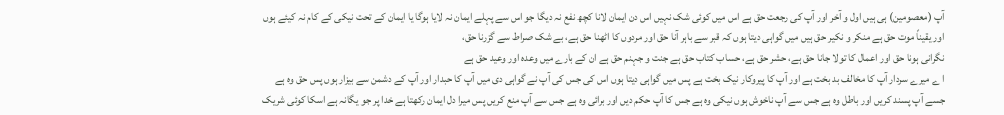آپ (معصومین) ہی ہیں اول و آخر اور آپ کی رجعت حق ہے اس میں کوئی شک نہیں اس دن ایمان لانا کچھ نفع نہ دیگا جو اس سے پہلے ایمان نہ لایا ہوگا یا ایمان کے تحت نیکی کے کام نہ کیئے ہوں اور یقیناً موت حق ہے منکر و نکیر حق ہیں میں گواہی دیتا ہوں کہ قبر سے باہر آنا حق اور مردوں کا اٹھنا حق ہے، بے شک صراط سے گزرنا حق،
نگرانی ہونا حق اور اعمال کا تولا جانا حق ہے، حشر حق ہے، حساب کتاب حق ہے جنت و جہنم حق ہے ان کے بارے میں وعدہ اور وعید حق ہے
ا ے میرے سردار آپ کا مخالف بد بخت ہے اور آپ کا پیروکار نیک بخت ہے پس میں گواہی دیتا ہوں اس کی جس کی آپ نے گواہی دی میں آپ کا حبدار اور آپ کے دشمن سے بیزار ہوں پس حق وہ ہے جسے آپ پسند کریں اور باطل وہ ہے جس سے آپ ناخوش ہوں نیکی وہ ہے جس کا آپ حکم دیں اور برائی وہ ہے جس سے آپ منع کریں پس میرا دل ایمان رکھتا ہے خدا پر جو یگانہ ہے اسکا کوئی شریک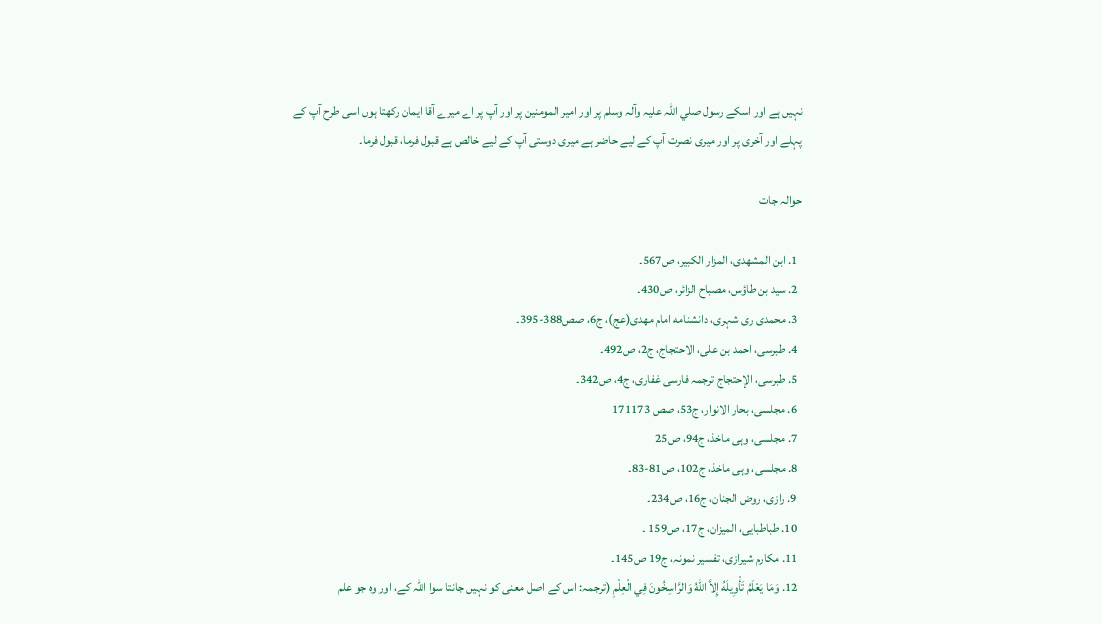نہیں ہے اور اسکے رسول صلي اللہ عليہ وآلہ وسلم پر اور امیر المومنین پر اور آپ پر اے میرے آقا ایمان رکھتا ہوں اسی طرح آپ کے پہلے اور آخری پر اور میری نصرت آپ کے لیے حاضر ہے میری دوستی آپ کے لیے خالص ہے قبول فرما، قبول فرما۔

حوالہ جات

  1. ابن المشهدی، المزار الکبیر، ص567۔
  2. سید بن طاؤس، مصباح الزائر، ص430۔
  3. محمدی ری شہری، دانشنامه امام مهدی(عج)، ج6، صص388-395۔
  4. طبرسی، احمد بن علی، الاحتجاج، ج2، ص492۔
  5. طبرسی، الإحتجاج ترجمہ فارسی غفاری، ج4، ص342۔
  6. مجلسی، بحار الانوار، ج53، صص 171173
  7. مجلسی، وہی ماخذ، ج94، ص25
  8. مجلسی، وہی ماخذ، ج102، ص81-83۔
  9. رازی، روض الجنان، ج16، ص234۔
  10. طباطبایی، المیزان، ج17، ص159 ۔
  11. مکارم شیرازی، تفسیر نمونہ، ج19 ص145۔
  12. وَمَا يَعْلَمُ تَأْوِيلَهُ إِلاَّ اللّهُ وَالرَّاسِخُونَ فِي الْعِلْمِ (ترجمہ: اس کے اصل معنی کو نہیں جانتا سوا اللہ کے، اور وہ جو علم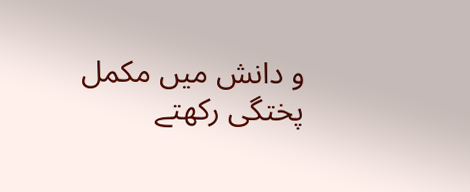و دانش میں مکمل پختگی رکھتے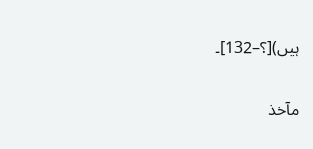ہیں)[؟–132]۔

مآخذ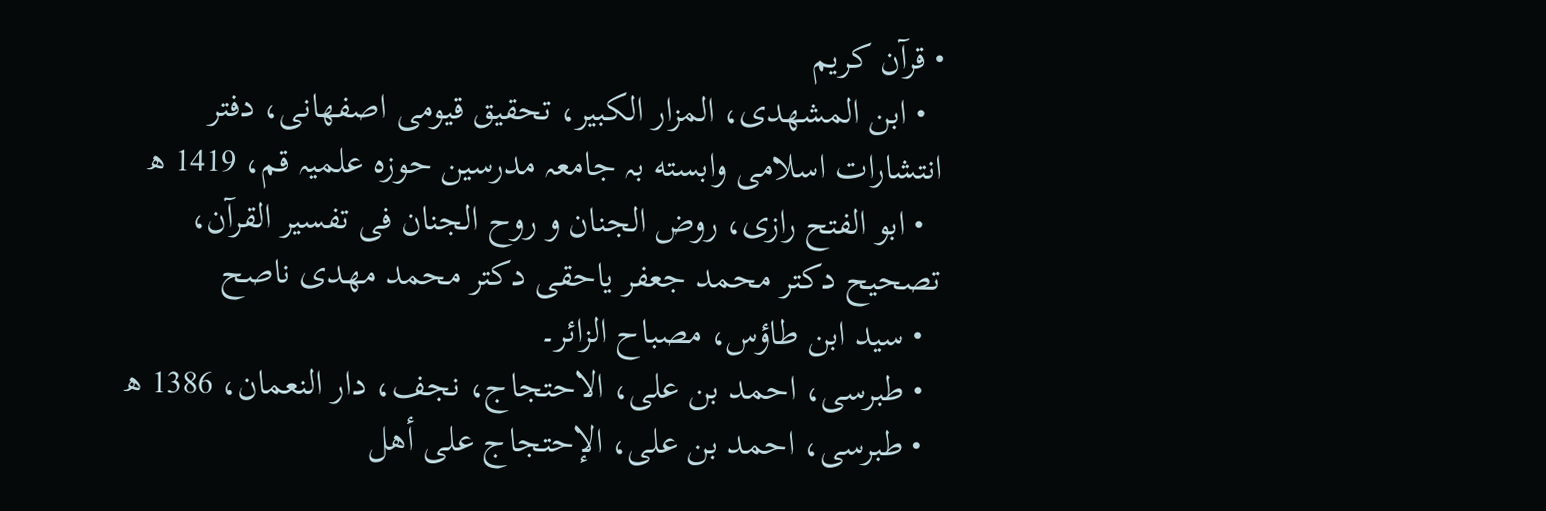• قرآن کریم
  • ابن المشهدی، المزار الکبیر، تحقیق قیومی اصفهانی، دفتر انتشارات اسلامی وابسته بہ جامعہ مدرسین حوزه علمیہ قم، 1419 ھ
  • ابو الفتح رازی، روض الجنان و روح الجنان فی تفسیر القرآن، تصحیح دکتر محمد جعفر یاحقی دکتر محمد مهدی ناصح
  • سید ابن طاؤس، مصباح الزائر۔
  • طبرسی، احمد بن علی، الاحتجاج، نجف، دار النعمان، 1386 ھ
  • طبرسی، احمد بن علی، الإحتجاج علی أهل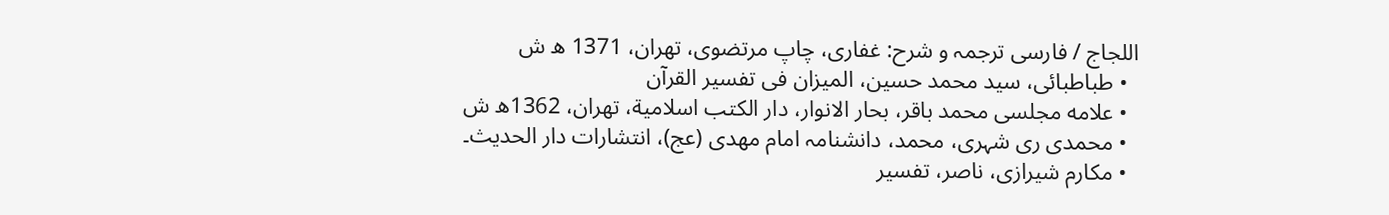اللجاج / فارسی ترجمہ و شرح: غفاری، چاپ مرتضوی، تهران، 1371 ھ ش
  • طباطبائی، سید محمد حسین، المیزان فی تفسیر القرآن
  • علامه مجلسی محمد باقر، بحار الانوار، دار الکتب اسلامیة، تهران، 1362ھ ش
  • محمدی ری شہری، محمد، دانشنامہ امام مهدی (عج)، انتشارات دار الحدیث۔
  • مکارم شیرازی، ناصر، تفسیر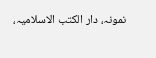نمونہ، دار الکتب الاسلامیہ،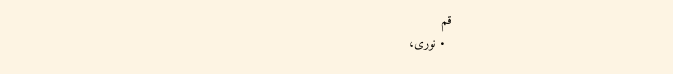قم
  • نوری،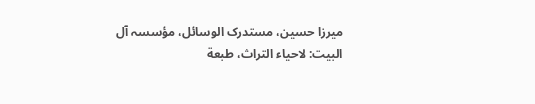میرزا حسین، مستدرک الوسائل، مؤسسہ آل البیت: لاحیاء التراث، طبعة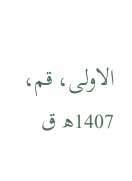الاولی، قم، 1407ھ ق